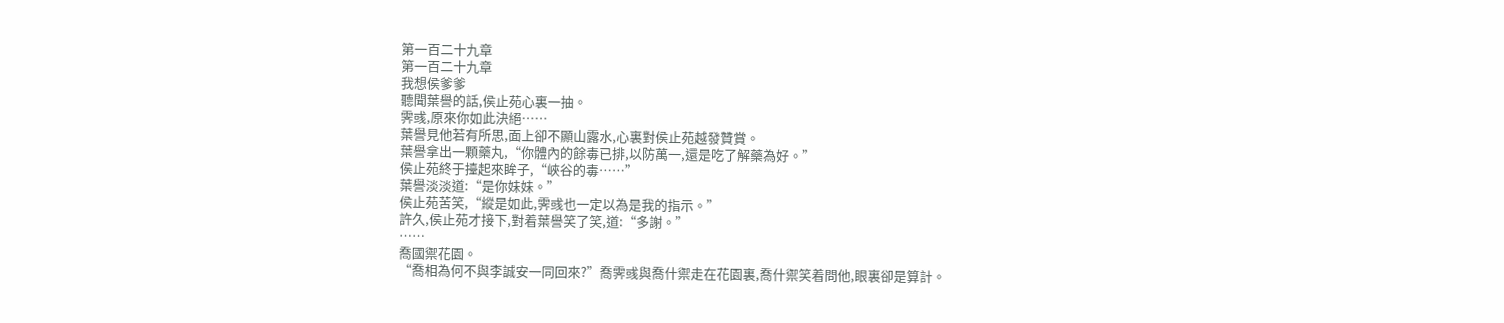第一百二十九章
第一百二十九章
我想侯爹爹
聽聞葉譽的話,侯止苑心裏一抽。
霁彧,原來你如此決絕……
葉譽見他若有所思,面上卻不顯山露水,心裏對侯止苑越發贊賞。
葉譽拿出一顆藥丸,“你體內的餘毒已排,以防萬一,還是吃了解藥為好。”
侯止苑終于擡起來眸子,“峽谷的毒……”
葉譽淡淡道:“是你妹妹。”
侯止苑苦笑,“縱是如此,霁彧也一定以為是我的指示。”
許久,侯止苑才接下,對着葉譽笑了笑,道:“多謝。”
……
喬國禦花園。
“喬相為何不與李誠安一同回來?”喬霁彧與喬什禦走在花園裏,喬什禦笑着問他,眼裏卻是算計。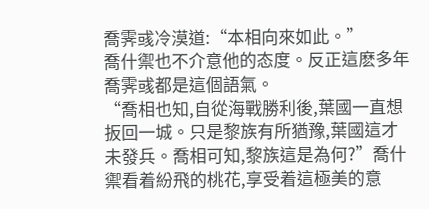喬霁彧冷漠道:“本相向來如此。”
喬什禦也不介意他的态度。反正這麽多年喬霁彧都是這個語氣。
“喬相也知,自從海戰勝利後,葉國一直想扳回一城。只是黎族有所猶豫,葉國這才未發兵。喬相可知,黎族這是為何?”喬什禦看着紛飛的桃花,享受着這極美的意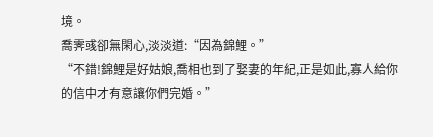境。
喬霁彧卻無閑心,淡淡道:“因為錦鯉。”
“不錯!錦鯉是好姑娘,喬相也到了娶妻的年紀,正是如此,寡人給你的信中才有意讓你們完婚。”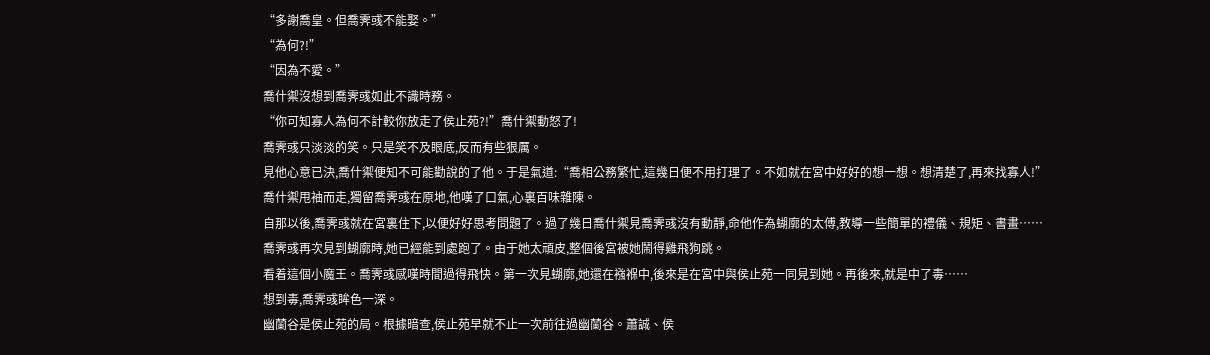“多謝喬皇。但喬霁彧不能娶。”
“為何?!”
“因為不愛。”
喬什禦沒想到喬霁彧如此不識時務。
“你可知寡人為何不計較你放走了侯止苑?!”喬什禦動怒了!
喬霁彧只淡淡的笑。只是笑不及眼底,反而有些狠厲。
見他心意已決,喬什禦便知不可能勸說的了他。于是氣道:“喬相公務繁忙,這幾日便不用打理了。不如就在宮中好好的想一想。想清楚了,再來找寡人!”
喬什禦甩袖而走,獨留喬霁彧在原地,他嘆了口氣,心裏百味雜陳。
自那以後,喬霁彧就在宮裏住下,以便好好思考問題了。過了幾日喬什禦見喬霁彧沒有動靜,命他作為蝴廓的太傅,教導一些簡單的禮儀、規矩、書畫……
喬霁彧再次見到蝴廓時,她已經能到處跑了。由于她太頑皮,整個後宮被她鬧得雞飛狗跳。
看着這個小魔王。喬霁彧感嘆時間過得飛快。第一次見蝴廓,她還在襁褓中,後來是在宮中與侯止苑一同見到她。再後來,就是中了毒……
想到毒,喬霁彧眸色一深。
幽蘭谷是侯止苑的局。根據暗查,侯止苑早就不止一次前往過幽蘭谷。蕭誠、侯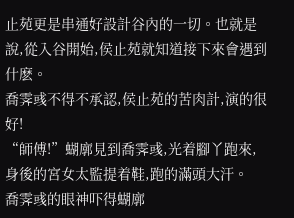止苑更是串通好設計谷內的一切。也就是說,從入谷開始,侯止苑就知道接下來會遇到什麽。
喬霁彧不得不承認,侯止苑的苦肉計,演的很好!
“師傅!”蝴廓見到喬霁彧,光着腳丫跑來,身後的宮女太監提着鞋,跑的滿頭大汗。
喬霁彧的眼神吓得蝴廓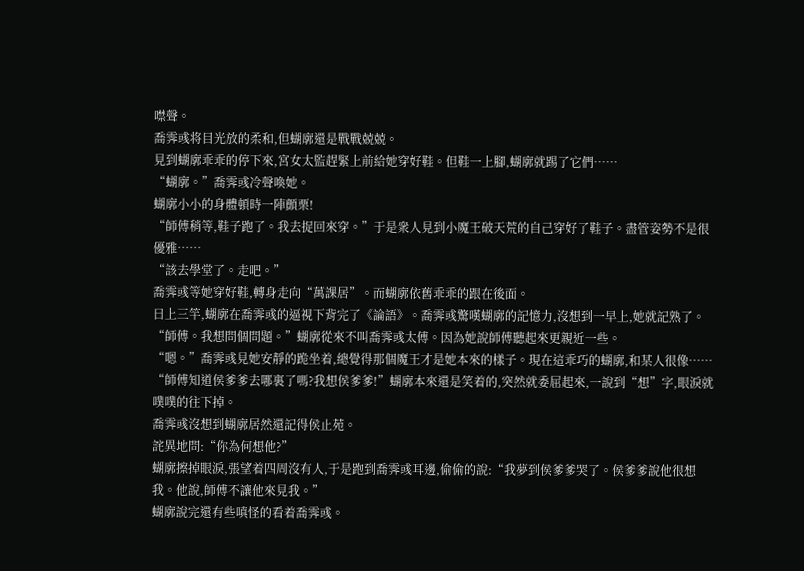噤聲。
喬霁彧将目光放的柔和,但蝴廓還是戰戰兢兢。
見到蝴廓乖乖的停下來,宮女太監趕緊上前給她穿好鞋。但鞋一上腳,蝴廓就踢了它們……
“蝴廓。”喬霁彧冷聲喚她。
蝴廓小小的身體頓時一陣顫栗!
“師傅稍等,鞋子跑了。我去捉回來穿。”于是衆人見到小魔王破天荒的自己穿好了鞋子。盡管姿勢不是很優雅……
“該去學堂了。走吧。”
喬霁彧等她穿好鞋,轉身走向“萬課居”。而蝴廓依舊乖乖的跟在後面。
日上三竿,蝴廓在喬霁彧的逼視下背完了《論語》。喬霁彧驚嘆蝴廓的記憶力,沒想到一早上,她就記熟了。
“師傅。我想問個問題。”蝴廓從來不叫喬霁彧太傅。因為她說師傅聽起來更親近一些。
“嗯。”喬霁彧見她安靜的跪坐着,總覺得那個魔王才是她本來的樣子。現在這乖巧的蝴廓,和某人很像……
“師傅知道侯爹爹去哪裏了嗎?我想侯爹爹!”蝴廓本來還是笑着的,突然就委屈起來,一說到“想”字,眼淚就噗噗的往下掉。
喬霁彧沒想到蝴廓居然還記得侯止苑。
詫異地問:“你為何想他?”
蝴廓擦掉眼淚,張望着四周沒有人,于是跑到喬霁彧耳邊,偷偷的說:“我夢到侯爹爹哭了。侯爹爹說他很想我。他說,師傅不讓他來見我。”
蝴廓說完還有些嗔怪的看着喬霁彧。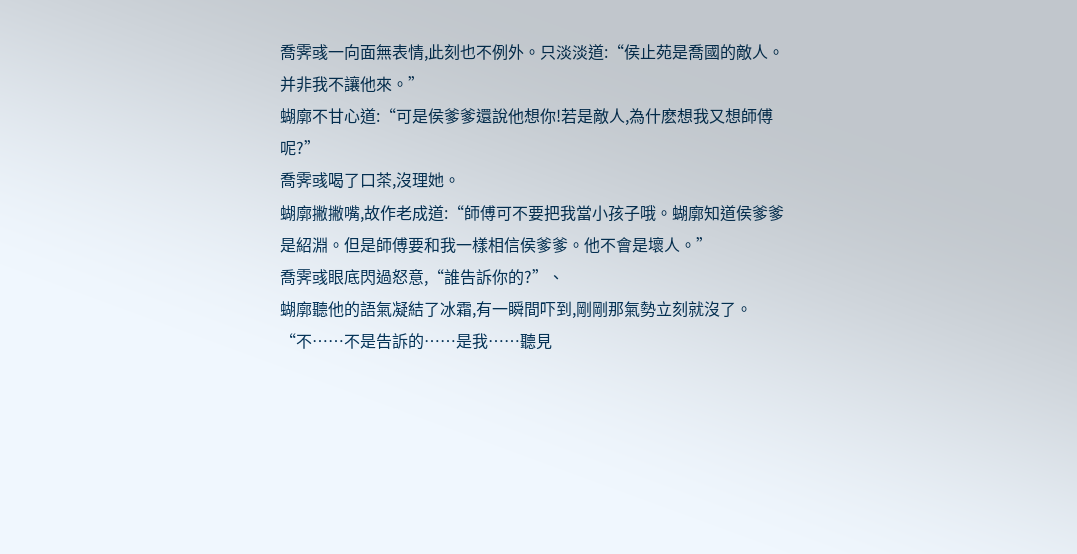喬霁彧一向面無表情,此刻也不例外。只淡淡道:“侯止苑是喬國的敵人。并非我不讓他來。”
蝴廓不甘心道:“可是侯爹爹還說他想你!若是敵人,為什麽想我又想師傅呢?”
喬霁彧喝了口茶,沒理她。
蝴廓撇撇嘴,故作老成道:“師傅可不要把我當小孩子哦。蝴廓知道侯爹爹是紹淵。但是師傅要和我一樣相信侯爹爹。他不會是壞人。”
喬霁彧眼底閃過怒意,“誰告訴你的?”、
蝴廓聽他的語氣凝結了冰霜,有一瞬間吓到,剛剛那氣勢立刻就沒了。
“不……不是告訴的……是我……聽見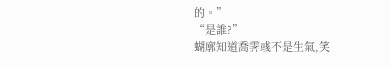的。”
“是誰?”
蝴廓知道喬霁彧不是生氣,笑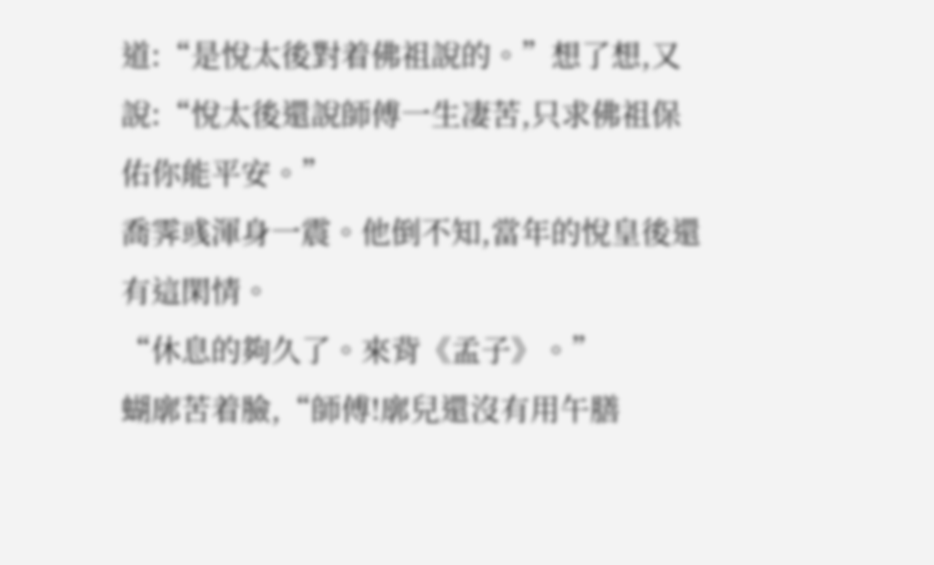道:“是悅太後對着佛祖說的。”想了想,又說:“悅太後還說師傅一生凄苦,只求佛祖保佑你能平安。”
喬霁彧渾身一震。他倒不知,當年的悅皇後還有這閑情。
“休息的夠久了。來背《孟子》。”
蝴廓苦着臉,“師傅!廓兒還沒有用午膳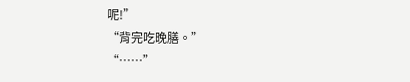呢!”
“背完吃晚膳。”
“……”